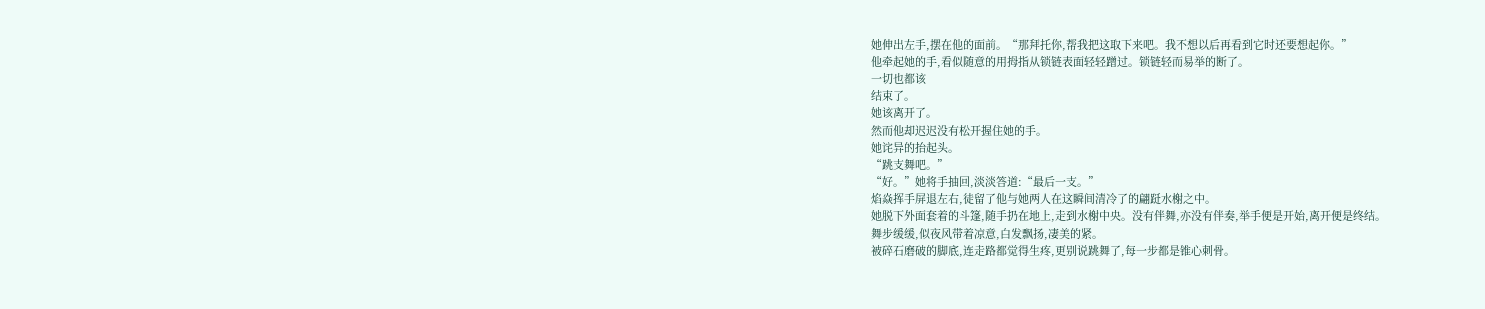她伸出左手,摆在他的面前。“那拜托你,帮我把这取下来吧。我不想以后再看到它时还要想起你。”
他牵起她的手,看似随意的用拇指从锁链表面轻轻蹭过。锁链轻而易举的断了。
一切也都该
结束了。
她该离开了。
然而他却迟迟没有松开握住她的手。
她诧异的抬起头。
“跳支舞吧。”
“好。”她将手抽回,淡淡答道:“最后一支。”
焰焱挥手屏退左右,徒留了他与她两人在这瞬间清冷了的翩跹水榭之中。
她脱下外面套着的斗篷,随手扔在地上,走到水榭中央。没有伴舞,亦没有伴奏,举手便是开始,离开便是终结。
舞步缓缓,似夜风带着凉意,白发飘扬,凄美的紧。
被碎石磨破的脚底,连走路都觉得生疼,更别说跳舞了,每一步都是锥心刺骨。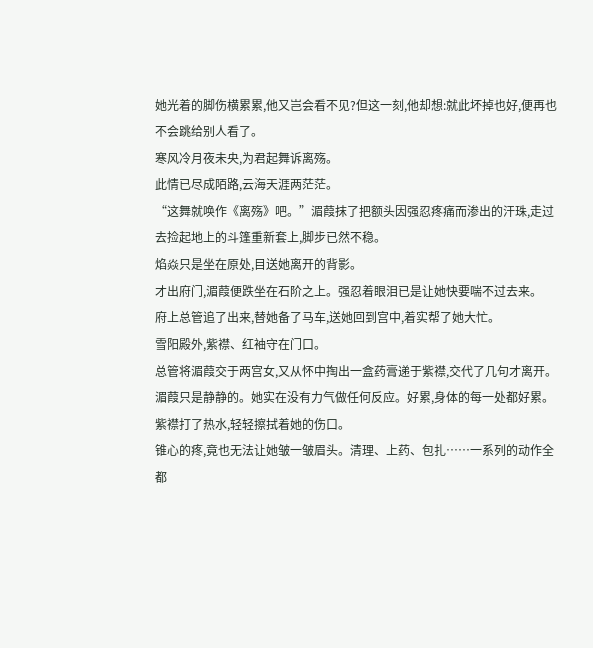她光着的脚伤横累累,他又岂会看不见?但这一刻,他却想:就此坏掉也好,便再也不会跳给别人看了。
寒风冷月夜未央,为君起舞诉离殇。
此情已尽成陌路,云海天涯两茫茫。
“这舞就唤作《离殇》吧。”湄葭抹了把额头因强忍疼痛而渗出的汗珠,走过去捡起地上的斗篷重新套上,脚步已然不稳。
焰焱只是坐在原处,目送她离开的背影。
才出府门,湄葭便跌坐在石阶之上。强忍着眼泪已是让她快要喘不过去来。
府上总管追了出来,替她备了马车,送她回到宫中,着实帮了她大忙。
雪阳殿外,紫襟、红袖守在门口。
总管将湄葭交于两宫女,又从怀中掏出一盒药膏递于紫襟,交代了几句才离开。
湄葭只是静静的。她实在没有力气做任何反应。好累,身体的每一处都好累。
紫襟打了热水,轻轻擦拭着她的伤口。
锥心的疼,竟也无法让她皱一皱眉头。清理、上药、包扎……一系列的动作全都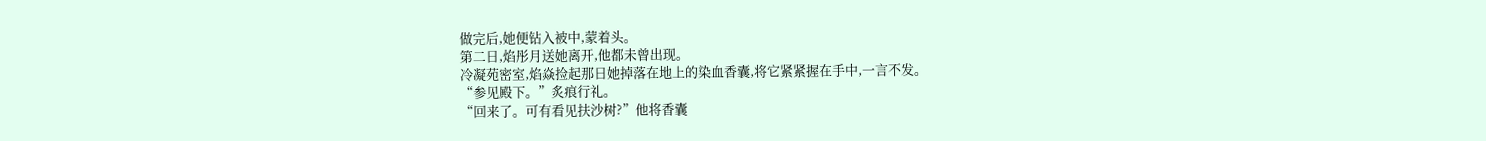做完后,她便钻入被中,蒙着头。
第二日,焰彤月送她离开,他都未曾出现。
冷凝苑密室,焰焱捡起那日她掉落在地上的染血香囊,将它紧紧握在手中,一言不发。
“参见殿下。”炙痕行礼。
“回来了。可有看见扶沙树?”他将香囊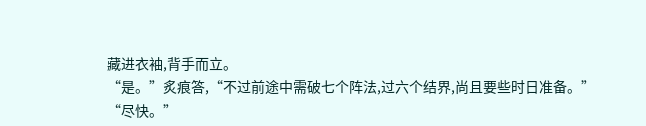藏进衣袖,背手而立。
“是。”炙痕答,“不过前途中需破七个阵法,过六个结界,尚且要些时日准备。”
“尽快。”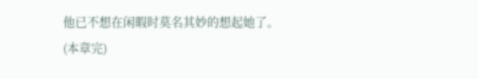他已不想在闲暇时莫名其妙的想起她了。
(本章完)